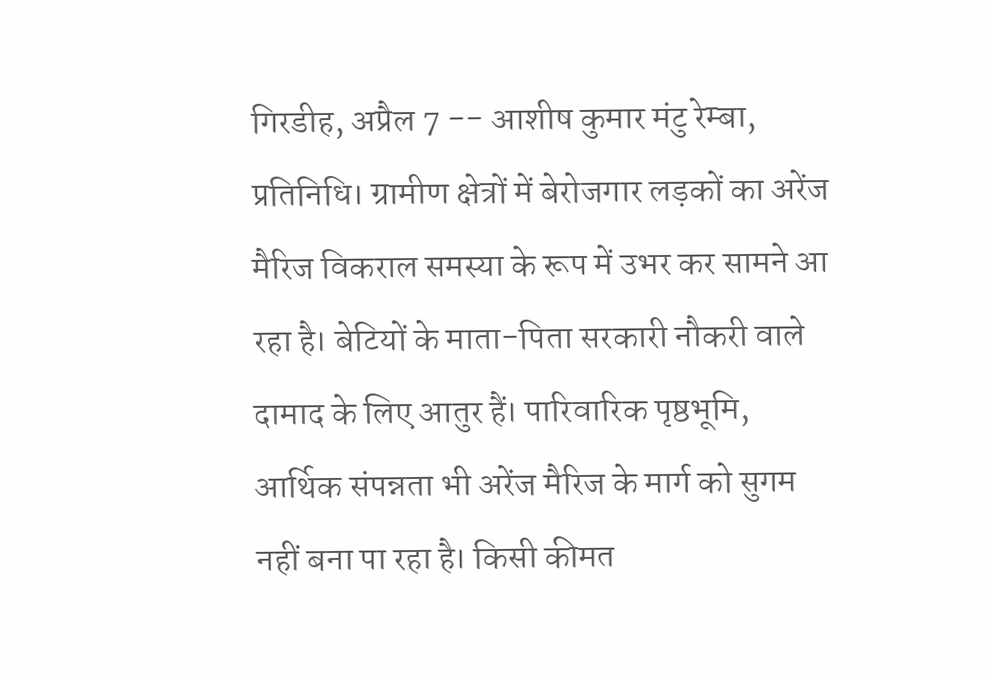गिरडीह, अप्रैल 7 -- आशीष कुमार मंटु रेम्बा, प्रतिनिधि। ग्रामीण क्षेत्रों में बेरोजगार लड़कों का अरेंज मैरिज विकराल समस्या के रूप में उभर कर सामने आ रहा है। बेटियों के माता-पिता सरकारी नौकरी वाले दामाद के लिए आतुर हैं। पारिवारिक पृष्ठभूमि, आर्थिक संपन्नता भी अरेंज मैरिज के मार्ग को सुगम नहीं बना पा रहा है। किसी कीमत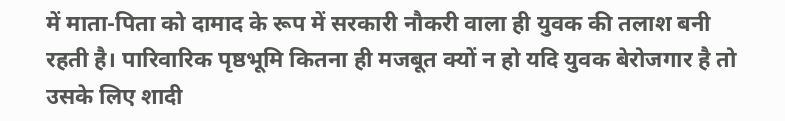में माता-पिता को दामाद के रूप में सरकारी नौकरी वाला ही युवक की तलाश बनी रहती है। पारिवारिक पृष्ठभूमि कितना ही मजबूत क्यों न हो यदि युवक बेरोजगार है तो उसके लिए शादी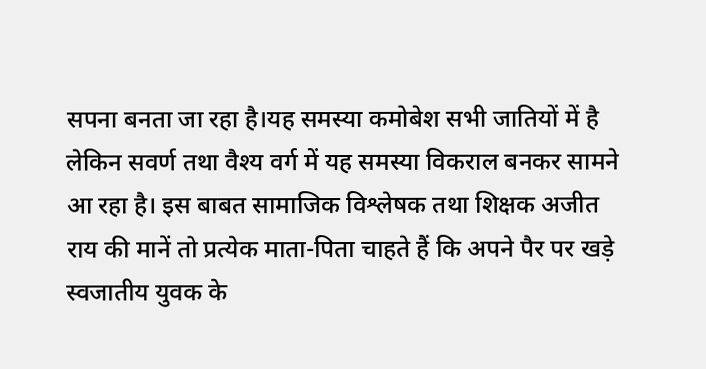सपना बनता जा रहा है।यह समस्या कमोबेश सभी जातियों में है लेकिन सवर्ण तथा वैश्य वर्ग में यह समस्या विकराल बनकर सामने आ रहा है। इस बाबत सामाजिक विश्लेषक तथा शिक्षक अजीत राय की मानें तो प्रत्येक माता-पिता चाहते हैं कि अपने पैर पर खड़े स्वजातीय युवक के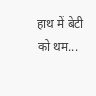हाथ में बेटी को थम...